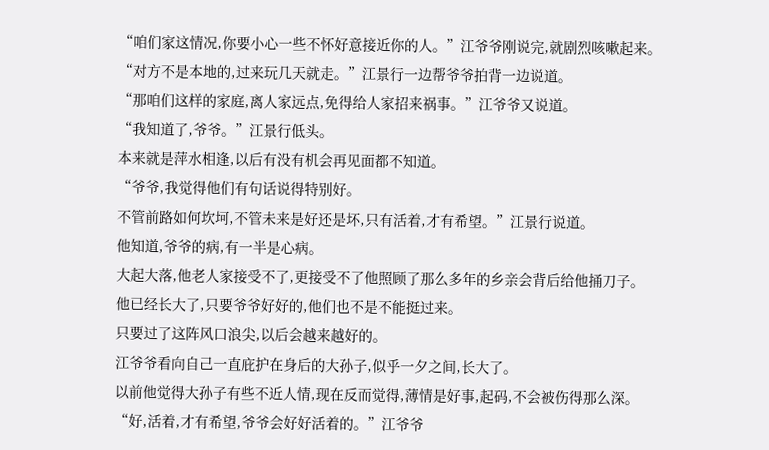“咱们家这情况,你要小心一些不怀好意接近你的人。”江爷爷刚说完,就剧烈咳嗽起来。
“对方不是本地的,过来玩几天就走。”江景行一边帮爷爷拍背一边说道。
“那咱们这样的家庭,离人家远点,免得给人家招来祸事。”江爷爷又说道。
“我知道了,爷爷。”江景行低头。
本来就是萍水相逢,以后有没有机会再见面都不知道。
“爷爷,我觉得他们有句话说得特别好。
不管前路如何坎坷,不管未来是好还是坏,只有活着,才有希望。”江景行说道。
他知道,爷爷的病,有一半是心病。
大起大落,他老人家接受不了,更接受不了他照顾了那么多年的乡亲会背后给他捅刀子。
他已经长大了,只要爷爷好好的,他们也不是不能挺过来。
只要过了这阵风口浪尖,以后会越来越好的。
江爷爷看向自己一直庇护在身后的大孙子,似乎一夕之间,长大了。
以前他觉得大孙子有些不近人情,现在反而觉得,薄情是好事,起码,不会被伤得那么深。
“好,活着,才有希望,爷爷会好好活着的。”江爷爷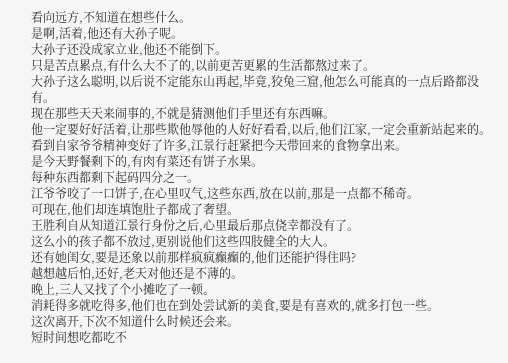看向远方,不知道在想些什么。
是啊,活着,他还有大孙子呢。
大孙子还没成家立业,他还不能倒下。
只是苦点累点,有什么大不了的,以前更苦更累的生活都熬过来了。
大孙子这么聪明,以后说不定能东山再起,毕竟,狡兔三窟,他怎么可能真的一点后路都没有。
现在那些天天来闹事的,不就是猜测他们手里还有东西嘛。
他一定要好好活着,让那些欺他辱他的人好好看看,以后,他们江家,一定会重新站起来的。
看到自家爷爷精神变好了许多,江景行赶紧把今天带回来的食物拿出来。
是今天野餐剩下的,有肉有菜还有饼子水果。
每种东西都剩下起码四分之一。
江爷爷咬了一口饼子,在心里叹气,这些东西,放在以前,那是一点都不稀奇。
可现在,他们却连填饱肚子都成了奢望。
王胜利自从知道江景行身份之后,心里最后那点侥幸都没有了。
这么小的孩子都不放过,更别说他们这些四肢健全的大人。
还有她闺女,要是还象以前那样疯疯癫癫的,他们还能护得住吗?
越想越后怕,还好,老天对他还是不薄的。
晚上,三人又找了个小摊吃了一顿。
消耗得多就吃得多,他们也在到处尝试新的美食,要是有喜欢的,就多打包一些。
这次离开,下次不知道什么时候还会来。
短时间想吃都吃不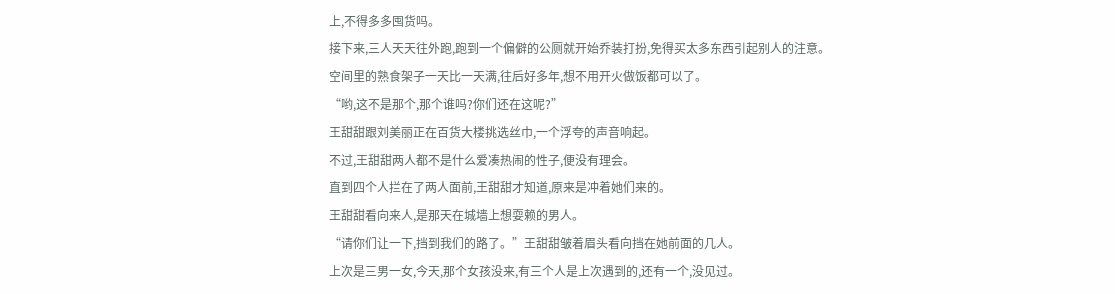上,不得多多囤货吗。
接下来,三人天天往外跑,跑到一个偏僻的公厕就开始乔装打扮,免得买太多东西引起别人的注意。
空间里的熟食架子一天比一天满,往后好多年,想不用开火做饭都可以了。
“哟,这不是那个,那个谁吗?你们还在这呢?”
王甜甜跟刘美丽正在百货大楼挑选丝巾,一个浮夸的声音响起。
不过,王甜甜两人都不是什么爱凑热闹的性子,便没有理会。
直到四个人拦在了两人面前,王甜甜才知道,原来是冲着她们来的。
王甜甜看向来人,是那天在城墙上想耍赖的男人。
“请你们让一下,挡到我们的路了。”王甜甜皱着眉头看向挡在她前面的几人。
上次是三男一女,今天,那个女孩没来,有三个人是上次遇到的,还有一个,没见过。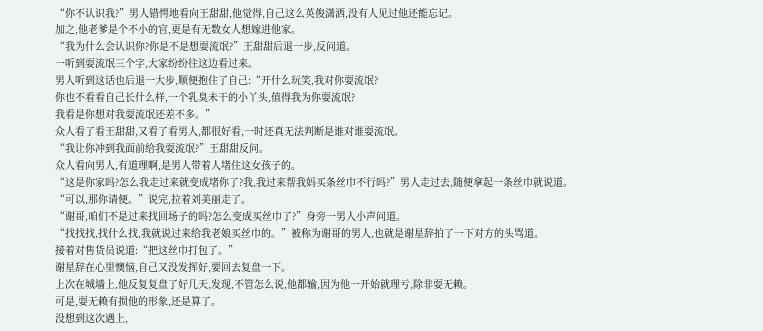“你不认识我?”男人错愕地看向王甜甜,他觉得,自己这么英俊潇洒,没有人见过他还能忘记。
加之,他老爹是个不小的官,更是有无数女人想嫁进他家。
“我为什么会认识你?你是不是想耍流氓?”王甜甜后退一步,反问道。
一听到耍流氓三个字,大家纷纷往这边看过来。
男人听到这话也后退一大步,顺便抱住了自己:“开什么玩笑,我对你耍流氓?
你也不看看自己长什么样,一个乳臭未干的小丫头,值得我为你耍流氓?
我看是你想对我耍流氓还差不多。”
众人看了看王甜甜,又看了看男人,都很好看,一时还真无法判断是谁对谁耍流氓。
“我让你冲到我面前给我耍流氓?”王甜甜反问。
众人看向男人,有道理啊,是男人带着人堵住这女孩子的。
“这是你家吗?怎么我走过来就变成堵你了?我,我过来帮我妈买条丝巾不行吗?”男人走过去,随便拿起一条丝巾就说道。
“可以,那你请便。”说完,拉着刘美丽走了。
“谢哥,咱们不是过来找回场子的吗?怎么变成买丝巾了?”身旁一男人小声问道。
“找找找,找什么找,我就说过来给我老娘买丝巾的。”被称为谢哥的男人,也就是谢星辞拍了一下对方的头骂道。
接着对售货员说道:“把这丝巾打包了。”
谢星辞在心里懊恼,自己又没发挥好,要回去复盘一下。
上次在城墙上,他反复复盘了好几天,发现,不管怎么说,他都输,因为他一开始就理亏,除非耍无赖。
可是,耍无赖有损他的形象,还是算了。
没想到这次遇上,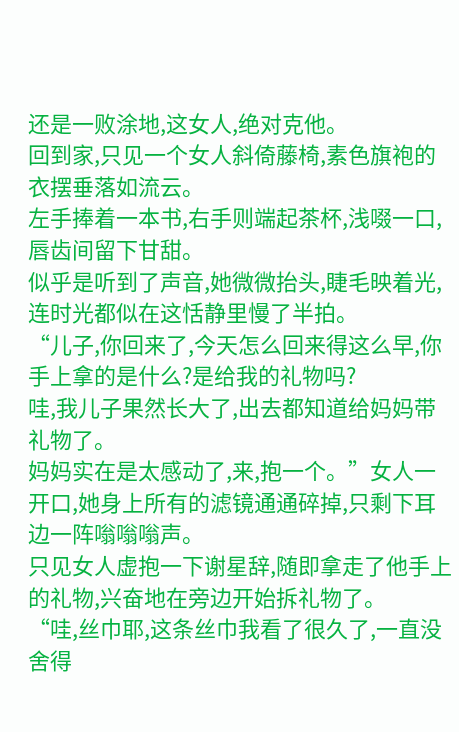还是一败涂地,这女人,绝对克他。
回到家,只见一个女人斜倚藤椅,素色旗袍的衣摆垂落如流云。
左手捧着一本书,右手则端起茶杯,浅啜一口,唇齿间留下甘甜。
似乎是听到了声音,她微微抬头,睫毛映着光,连时光都似在这恬静里慢了半拍。
“儿子,你回来了,今天怎么回来得这么早,你手上拿的是什么?是给我的礼物吗?
哇,我儿子果然长大了,出去都知道给妈妈带礼物了。
妈妈实在是太感动了,来,抱一个。”女人一开口,她身上所有的滤镜通通碎掉,只剩下耳边一阵嗡嗡嗡声。
只见女人虚抱一下谢星辞,随即拿走了他手上的礼物,兴奋地在旁边开始拆礼物了。
“哇,丝巾耶,这条丝巾我看了很久了,一直没舍得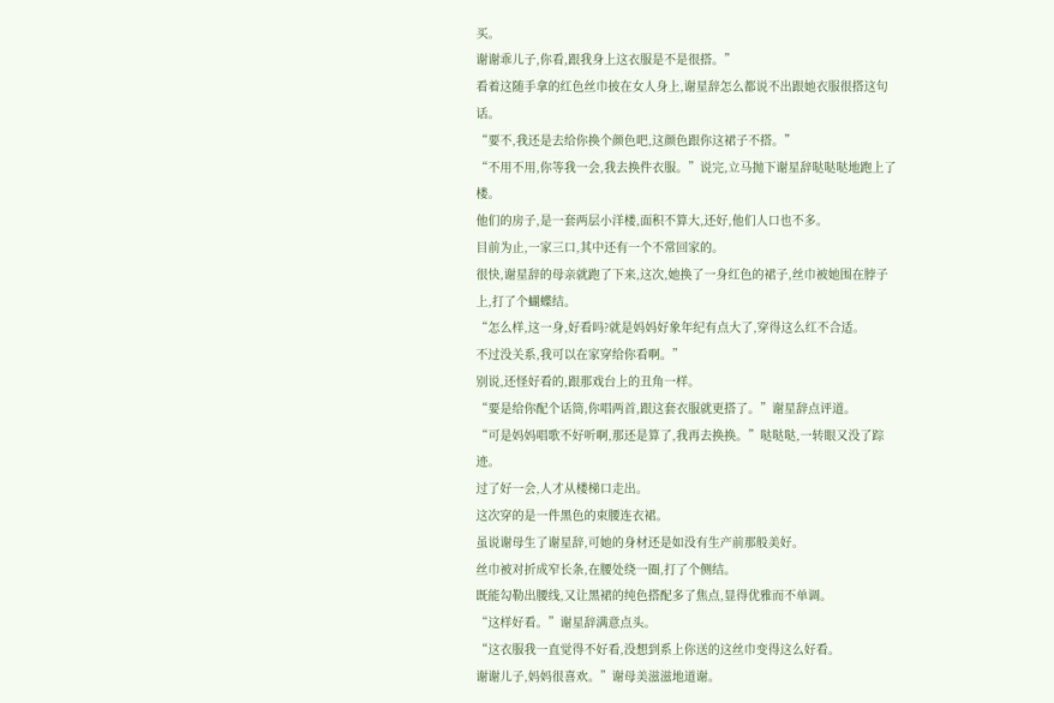买。
谢谢乖儿子,你看,跟我身上这衣服是不是很搭。”
看着这随手拿的红色丝巾披在女人身上,谢星辞怎么都说不出跟她衣服很搭这句话。
“要不,我还是去给你换个颜色吧,这颜色跟你这裙子不搭。”
“不用不用,你等我一会,我去换件衣服。”说完,立马抛下谢星辞哒哒哒地跑上了楼。
他们的房子,是一套两层小洋楼,面积不算大,还好,他们人口也不多。
目前为止,一家三口,其中还有一个不常回家的。
很快,谢星辞的母亲就跑了下来,这次,她换了一身红色的裙子,丝巾被她围在脖子上,打了个蝴蝶结。
“怎么样,这一身,好看吗?就是妈妈好象年纪有点大了,穿得这么红不合适。
不过没关系,我可以在家穿给你看啊。”
别说,还怪好看的,跟那戏台上的丑角一样。
“要是给你配个话筒,你唱两首,跟这套衣服就更搭了。”谢星辞点评道。
“可是妈妈唱歌不好听啊,那还是算了,我再去换换。”哒哒哒,一转眼又没了踪迹。
过了好一会,人才从楼梯口走出。
这次穿的是一件黑色的束腰连衣裙。
虽说谢母生了谢星辞,可她的身材还是如没有生产前那般美好。
丝巾被对折成窄长条,在腰处绕一圈,打了个侧结。
既能勾勒出腰线,又让黑裙的纯色搭配多了焦点,显得优雅而不单调。
“这样好看。”谢星辞满意点头。
“这衣服我一直觉得不好看,没想到系上你送的这丝巾变得这么好看。
谢谢儿子,妈妈很喜欢。”谢母美滋滋地道谢。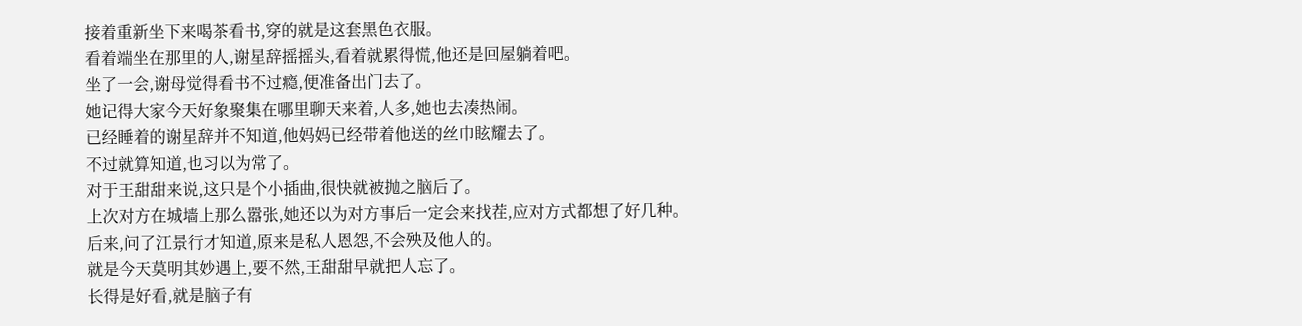接着重新坐下来喝茶看书,穿的就是这套黑色衣服。
看着端坐在那里的人,谢星辞摇摇头,看着就累得慌,他还是回屋躺着吧。
坐了一会,谢母觉得看书不过瘾,便准备出门去了。
她记得大家今天好象聚集在哪里聊天来着,人多,她也去凑热闹。
已经睡着的谢星辞并不知道,他妈妈已经带着他送的丝巾眩耀去了。
不过就算知道,也习以为常了。
对于王甜甜来说,这只是个小插曲,很快就被抛之脑后了。
上次对方在城墙上那么嚣张,她还以为对方事后一定会来找茬,应对方式都想了好几种。
后来,问了江景行才知道,原来是私人恩怨,不会殃及他人的。
就是今天莫明其妙遇上,要不然,王甜甜早就把人忘了。
长得是好看,就是脑子有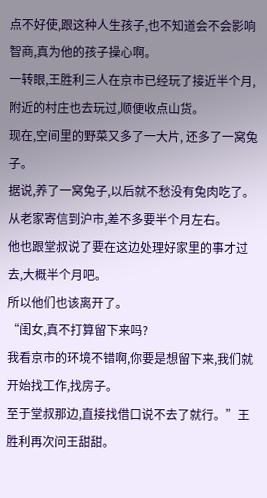点不好使,跟这种人生孩子,也不知道会不会影响智商,真为他的孩子操心啊。
一转眼,王胜利三人在京市已经玩了接近半个月,附近的村庄也去玩过,顺便收点山货。
现在,空间里的野菜又多了一大片, 还多了一窝兔子。
据说,养了一窝兔子,以后就不愁没有兔肉吃了。
从老家寄信到沪市,差不多要半个月左右。
他也跟堂叔说了要在这边处理好家里的事才过去,大概半个月吧。
所以他们也该离开了。
“闺女,真不打算留下来吗?
我看京市的环境不错啊,你要是想留下来,我们就开始找工作,找房子。
至于堂叔那边,直接找借口说不去了就行。”王胜利再次问王甜甜。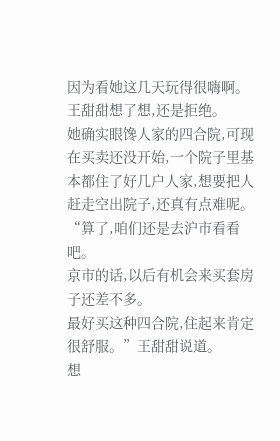因为看她这几天玩得很嗨啊。
王甜甜想了想,还是拒绝。
她确实眼馋人家的四合院,可现在买卖还没开始,一个院子里基本都住了好几户人家,想要把人赶走空出院子,还真有点难呢。
“算了,咱们还是去沪市看看吧。
京市的话,以后有机会来买套房子还差不多。
最好买这种四合院,住起来肯定很舒服。”王甜甜说道。
想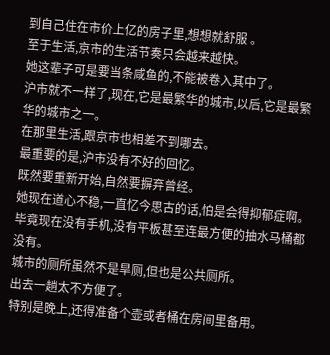到自己住在市价上亿的房子里,想想就舒服 。
至于生活,京市的生活节奏只会越来越快。
她这辈子可是要当条咸鱼的,不能被卷入其中了。
沪市就不一样了,现在,它是最繁华的城市,以后,它是最繁华的城市之一。
在那里生活,跟京市也相差不到哪去。
最重要的是,沪市没有不好的回忆。
既然要重新开始,自然要摒弃曾经。
她现在道心不稳,一直忆今思古的话,怕是会得抑郁症啊。
毕竟现在没有手机,没有平板甚至连最方便的抽水马桶都没有。
城市的厕所虽然不是旱厕,但也是公共厕所。
出去一趟太不方便了。
特别是晚上,还得准备个壶或者桶在房间里备用。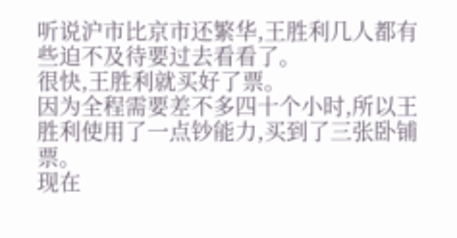听说沪市比京市还繁华,王胜利几人都有些迫不及待要过去看看了。
很快,王胜利就买好了票。
因为全程需要差不多四十个小时,所以王胜利使用了一点钞能力,买到了三张卧铺票。
现在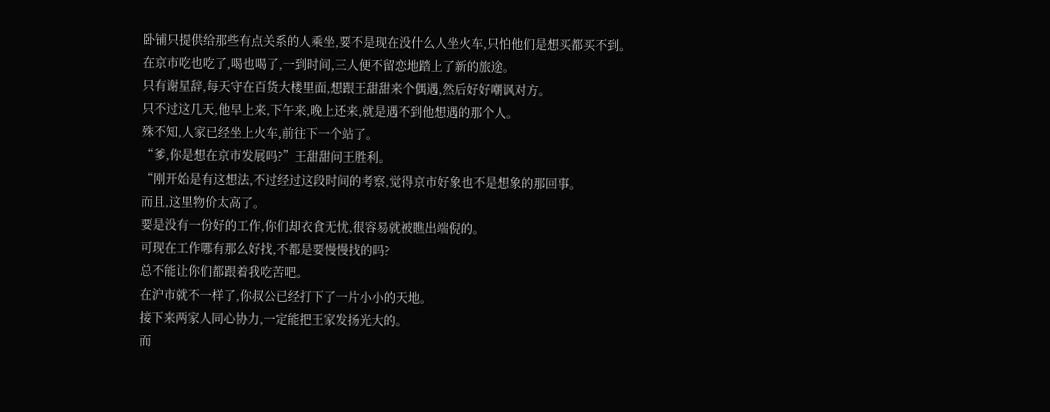卧铺只提供给那些有点关系的人乘坐,要不是现在没什么人坐火车,只怕他们是想买都买不到。
在京市吃也吃了,喝也喝了,一到时间,三人便不留恋地踏上了新的旅途。
只有谢星辞,每天守在百货大楼里面,想跟王甜甜来个偶遇,然后好好嘲讽对方。
只不过这几天,他早上来,下午来,晚上还来,就是遇不到他想遇的那个人。
殊不知,人家已经坐上火车,前往下一个站了。
“爹,你是想在京市发展吗?”王甜甜问王胜利。
“刚开始是有这想法,不过经过这段时间的考察,觉得京市好象也不是想象的那回事。
而且,这里物价太高了。
要是没有一份好的工作,你们却衣食无忧,很容易就被瞧出端倪的。
可现在工作哪有那么好找,不都是要慢慢找的吗?
总不能让你们都跟着我吃苦吧。
在沪市就不一样了,你叔公已经打下了一片小小的天地。
接下来两家人同心协力,一定能把王家发扬光大的。
而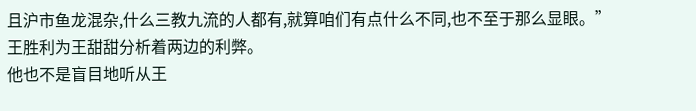且沪市鱼龙混杂,什么三教九流的人都有,就算咱们有点什么不同,也不至于那么显眼。”
王胜利为王甜甜分析着两边的利弊。
他也不是盲目地听从王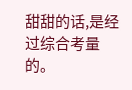甜甜的话,是经过综合考量的。